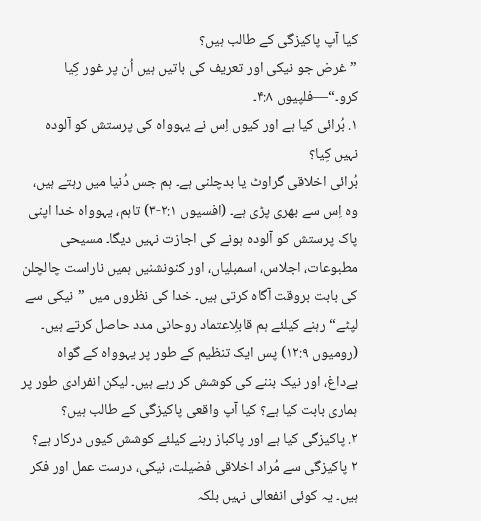کیا آپ پاکیزگی کے طالب ہیں؟
”غرض جو نیکی اور تعریف کی باتیں ہیں اُن پر غور کِیا کرو۔“—فلپیوں ۴:۸۔
۱. بُرائی کیا ہے اور کیوں اِس نے یہوواہ کی پرستش کو آلودہ نہیں کِیا؟
بُرائی اخلاقی گراوٹ یا بدچلنی ہے۔ ہم جس دُنیا میں رہتے ہیں، وہ اِس سے بھری پڑی ہے۔ (افسیوں ۲:۱-۳) تاہم، یہوواہ خدا اپنی پاک پرستش کو آلودہ ہونے کی اجازت نہیں دیگا۔ مسیحی مطبوعات، اجلاس، اسمبلیاں، اور کنونشنیں ہمیں ناراست چالچلن کی بابت بروقت آگاہ کرتی ہیں۔ خدا کی نظروں میں ”نیکی سے لپٹے“ رہنے کیلئے ہم قابلِاعتماد روحانی مدد حاصل کرتے ہیں۔ (رومیوں ۱۲:۹) پس ایک تنظیم کے طور پر یہوواہ کے گواہ بےداغ، اور نیک بننے کی کوشش کر رہے ہیں۔ لیکن انفرادی طور پر ہماری بابت کیا ہے؟ کیا آپ واقعی پاکیزگی کے طالب ہیں؟
۲. پاکیزگی کیا ہے اور پاکباز رہنے کیلئے کوشش کیوں درکار ہے؟
۲ پاکیزگی سے مُراد اخلاقی فضیلت، نیکی، درست عمل اور فکر ہیں۔ یہ کوئی انفعالی نہیں بلکہ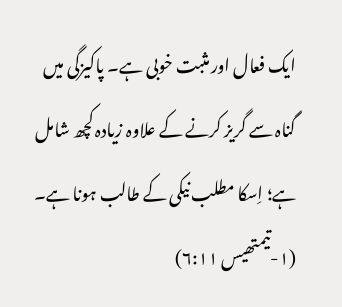ایک فعال اور مثبت خوبی ہے۔ پاکیزگی میں گناہ سے گریز کرنے کے علاوہ زیادہ کچھ شامل ہے؛ اِسکا مطلب نیکی کے طالب ہونا ہے۔ (۱-تیمتھیس ۶:۱۱)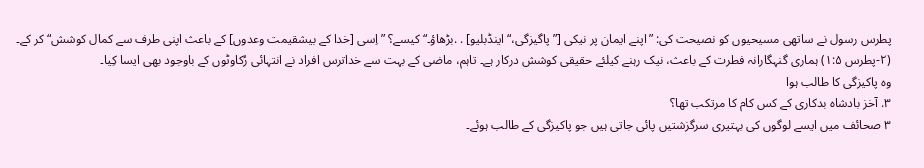پطرس رسول نے ساتھی مسیحیوں کو نصیحت کی: ”اپنے ایمان پر نیکی [”پاگیزگی،“ اینڈبلیو] . .بڑھاؤ۔“ کیسے؟ ”اِسی [خدا کے بیشقیمت وعدوں] کے باعث اپنی طرف سے کمال کوشش“ کر کے۔ (۲-پطرس ۱:۵) ہماری گنہگارانہ فطرت کے باعث، نیک رہنے کیلئے حقیقی کوشش درکار ہے۔ تاہم، ماضی کے بہت سے خداترس افراد نے انتہائی رُکاوٹوں کے باوجود بھی ایسا کِیا۔
وہ پاکیزگی کا طالب ہوا
۳. آخز بادشاہ بدکاری کے کس کام کا مرتکب تھا؟
۳ صحائف میں ایسے لوگوں کی بہتیری سرگزشتیں پائی جاتی ہیں جو پاکیزگی کے طالب ہوئے۔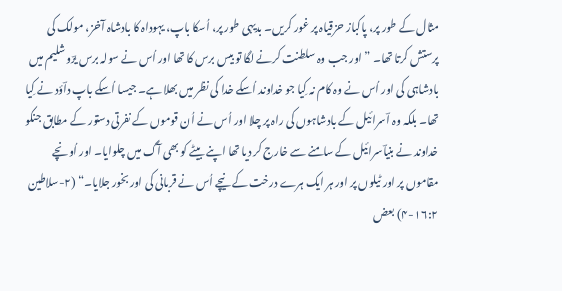مثال کے طور پر، پاکباز حزقیاہ پر غور کریں۔ بدیہی طور پر، اُسکا باپ، یہوداہ کا بادشاہ آخز، مولک کی پرستش کرتا تھا۔ ”اور جب وہ سلطنت کرنے لگا تو بیس برس کا تھا اور اُس نے سولہ برس یرؔوشلیم میں بادشاہی کی اور اُس نے وہ کام نہ کِیا جو خداوند اُسکے خدا کی نظر میں بھلا ہے۔ جیسا اُسکے باپ داؔؤد نے کِیا تھا۔ بلکہ وہ اؔسرائیل کے بادشاہوں کی راہ پر چلا اور اُس نے اُن قوموں کے نفرتی دستور کے مطابق جنکو خداوند نے بنیاؔسرائیل کے سامنے سے خارج کر دیا تھا اپنے بیٹے کو بھی آگ میں چلوایا۔ اور اُونچے مقاموں پر اور ٹیلوں پر اور ہر ایک ہرے درخت کے نیچے اُس نے قربانی کی اور بخور جلایا۔“ (۲-سلاطین ۱۶:۲-۴) بعض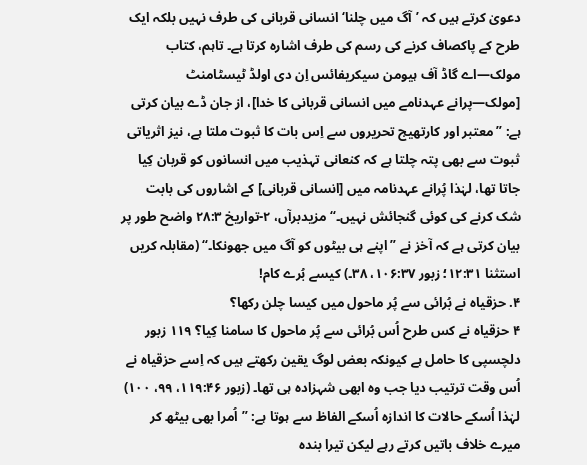دعویٰ کرتے ہیں کہ ’آگ میں چلنا‘ انسانی قربانی کی طرف نہیں بلکہ ایک طرح کے پاکصاف کرنے کی رسم کی طرف اشارہ کرتا ہے۔ تاہم، کتاب مولک—اے گاڈ آف ہیومن سیکریفائس اِن دی اولڈ ٹیسٹامنٹ [مولک—پرانے عہدنامے میں انسانی قربانی کا خدا]، از جان ڈے بیان کرتی ہے: ”معتبر اور کارتھیج تحریروں سے اِس بات کا ثبوت ملتا ہے، نیز اثریاتی ثبوت سے بھی پتہ چلتا ہے کہ کنعانی تہذیب میں انسانوں کو قربان کِیا جاتا تھا، لہٰذا پُرانے عہدنامہ میں [انسانی قربانی] کے اشاروں کی بابت شک کرنے کی کوئی گنجائش نہیں۔“ مزیدبرآں، ۲-تواریخ ۲۸:۳ واضح طور پر بیان کرتی ہے کہ آخز نے ”اپنے ہی بیٹوں کو آگ میں جھونکا۔“ (مقابلہ کریں استثنا ۱۲:۳۱؛ زبور ۱۰۶:۳۷، ۳۸۔) کیسے بُرے کام!
۴. حزقیاہ نے بُرائی سے پُر ماحول میں کیسا چلن رکھا؟
۴ حزقیاہ نے کس طرح اُس بُرائی سے پُر ماحول کا سامنا کِیا؟ ۱۱۹ زبور دلچسپی کا حامل ہے کیونکہ بعض لوگ یقین رکھتے ہیں کہ اِسے حزقیاہ نے اُس وقت ترتیب دیا جب وہ ابھی شہزادہ ہی تھا۔ (زبور ۱۱۹:۴۶، ۹۹، ۱۰۰) لہٰذا اُسکے حالات کا اندازہ اُسکے الفاظ سے ہوتا ہے: ”اُمرا بھی بیٹھ کر میرے خلاف باتیں کرتے رہے لیکن تیرا بندہ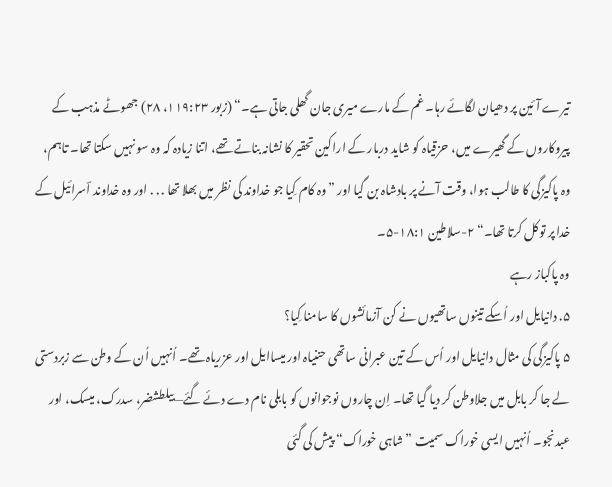تیرے آئین پر دھیان لگائے رہا۔ غم کے مارے میری جان گھلی جاتی ہے۔“ (زبور ۱۱۹:۲۳، ۲۸) جھوٹے مذہب کے پیروکاروں کے گھیرے میں، حزقیاہ کو شاید دربار کے اراکین تحقیر کا نشانہ بناتے تھے، اتنا زیادہ کہ وہ سو نہیں سکتا تھا۔ تاہم، وہ پاکیزگی کا طالب ہوا، وقت آنے پر بادشاہ بن گیا اور ”وہ کام کِیا جو خداوند کی نظر میں بھلا تھا . . . اور وہ خداوند اؔسرائیل کے خدا پر توکل کرتا تھا۔“ ۲-سلاطین ۱۸:۱-۵۔
وہ پاکباز رہے
۵. دانیایل اور اُسکے تینوں ساتھیوں نے کن آزمائشوں کا سامنا کِیا؟
۵ پاکیزگی کی مثال دانیایل اور اُس کے تین عبرانی ساتھی حننیاہ اور میساایل اور عزریاہ تھے۔ اُنہیں اُن کے وطن سے زبردستی لے جا کر بابل میں جلاوطن کر دیا گیا تھا۔ اِن چاروں نوجوانوں کو بابلی نام دے دئے گئے—بیلطشضر، سدرک، میسک، اور عبدنجو۔ اُنہیں ایسی خوراک سمیت ”شاہی خوراک“ پیش کی گئی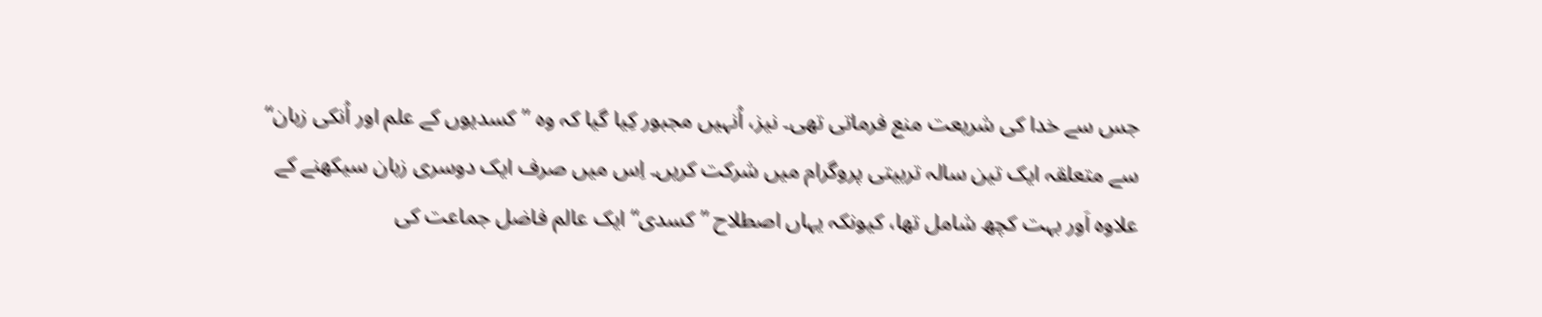جس سے خدا کی شریعت منع فرماتی تھی۔ نیز، اُنہیں مجبور کِیا گیا کہ وہ ”کسدیوں کے علم اور اُنکی زبان“ سے متعلقہ ایک تین سالہ تربیتی پروگرام میں شرکت کریں۔ اِس میں صرف ایک دوسری زبان سیکھنے کے علاوہ اَور بہت کچھ شامل تھا، کیونکہ یہاں اصطلاح ”کسدی“ ایک عالم فاضل جماعت کی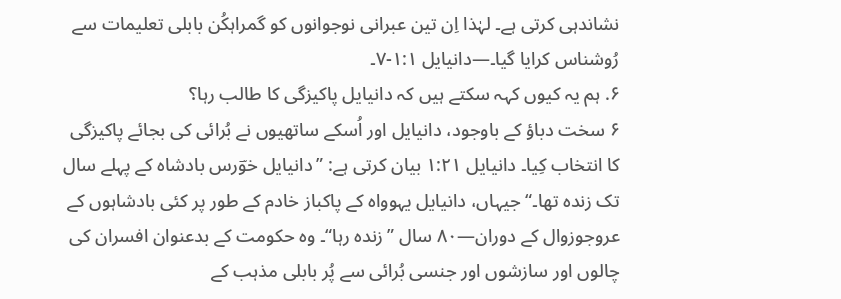نشاندہی کرتی ہے۔ لہٰذا اِن تین عبرانی نوجوانوں کو گمراہکُن بابلی تعلیمات سے رُوشناس کرایا گیا۔—دانیایل ۱:۱-۷۔
۶. ہم یہ کیوں کہہ سکتے ہیں کہ دانیایل پاکیزگی کا طالب رہا؟
۶ سخت دباؤ کے باوجود، دانیایل اور اُسکے ساتھیوں نے بُرائی کی بجائے پاکیزگی کا انتخاب کِیا۔ دانیایل ۱:۲۱ بیان کرتی ہے: ”دانیایل خوؔرس بادشاہ کے پہلے سال تک زندہ تھا۔“ جیہاں، دانیایل یہوواہ کے پاکباز خادم کے طور پر کئی بادشاہوں کے عروجوزوال کے دوران—۸۰ سال ”زندہ رہا“۔ وہ حکومت کے بدعنوان افسران کی چالوں اور سازشوں اور جنسی بُرائی سے پُر بابلی مذہب کے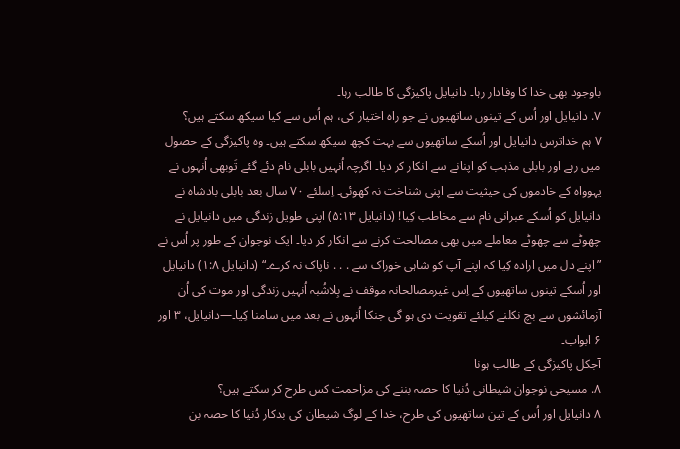باوجود بھی خدا کا وفادار رہا۔ دانیایل پاکیزگی کا طالب رہا۔
۷. دانیایل اور اُس کے تینوں ساتھیوں نے جو راہ اختیار کی، ہم اُس سے کیا سیکھ سکتے ہیں؟
۷ ہم خداترس دانیایل اور اُسکے ساتھیوں سے بہت کچھ سیکھ سکتے ہیں۔ وہ پاکیزگی کے حصول میں رہے اور بابلی مذہب کو اپنانے سے انکار کر دیا۔ اگرچہ اُنہیں بابلی نام دئے گئے تَوبھی اُنہوں نے یہوواہ کے خادموں کی حیثیت سے اپنی شناخت نہ کھوئی۔ اِسلئے ۷۰ سال بعد بابلی بادشاہ نے دانیایل کو اُسکے عبرانی نام سے مخاطب کِیا! (دانیایل ۵:۱۳) اپنی طویل زندگی میں دانیایل نے چھوٹے سے چھوٹے معاملے میں بھی مصالحت کرنے سے انکار کر دیا۔ ایک نوجوان کے طور پر اُس نے ”اپنے دل میں ارادہ کِیا کہ اپنے آپ کو شاہی خوراک سے . . . ناپاک نہ کرے۔“ (دانیایل ۱:۸) دانیایل اور اُسکے تینوں ساتھیوں کے اِس غیرمصالحانہ موقف نے بِلاشُبہ اُنہیں زندگی اور موت کی اُن آزمائشوں سے بچ نکلنے کیلئے تقویت دی ہو گی جنکا اُنہوں نے بعد میں سامنا کِیا۔—دانیایل، ۳ اور ۶ ابواب۔
آجکل پاکیزگی کے طالب ہونا
۸. مسیحی نوجوان شیطانی دُنیا کا حصہ بننے کی مزاحمت کس طرح کر سکتے ہیں؟
۸ دانیایل اور اُس کے تین ساتھیوں کی طرح، خدا کے لوگ شیطان کی بدکار دُنیا کا حصہ بن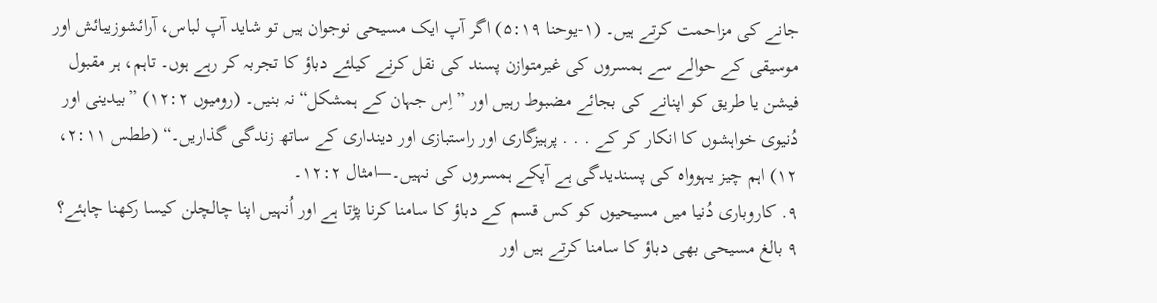جانے کی مزاحمت کرتے ہیں۔ (۱-یوحنا ۵:۱۹) اگر آپ ایک مسیحی نوجوان ہیں تو شاید آپ لباس، آرائشوزیبائش اور موسیقی کے حوالے سے ہمسروں کی غیرمتوازن پسند کی نقل کرنے کیلئے دباؤ کا تجربہ کر رہے ہوں۔ تاہم، ہر مقبول فیشن یا طریق کو اپنانے کی بجائے مضبوط رہیں اور ”اِس جہان کے ہمشکل“ نہ بنیں۔ (رومیوں ۱۲:۲) ”بیدینی اور دُنیوی خواہشوں کا انکار کر کے . . . پرہیزگاری اور راستبازی اور دینداری کے ساتھ زندگی گذاریں۔“ (ططس ۲:۱۱، ۱۲) اہم چیز یہوواہ کی پسندیدگی ہے آپکے ہمسروں کی نہیں۔—امثال ۱۲:۲۔
۹. کاروباری دُنیا میں مسیحیوں کو کس قسم کے دباؤ کا سامنا کرنا پڑتا ہے اور اُنہیں اپنا چالچلن کیسا رکھنا چاہئے؟
۹ بالغ مسیحی بھی دباؤ کا سامنا کرتے ہیں اور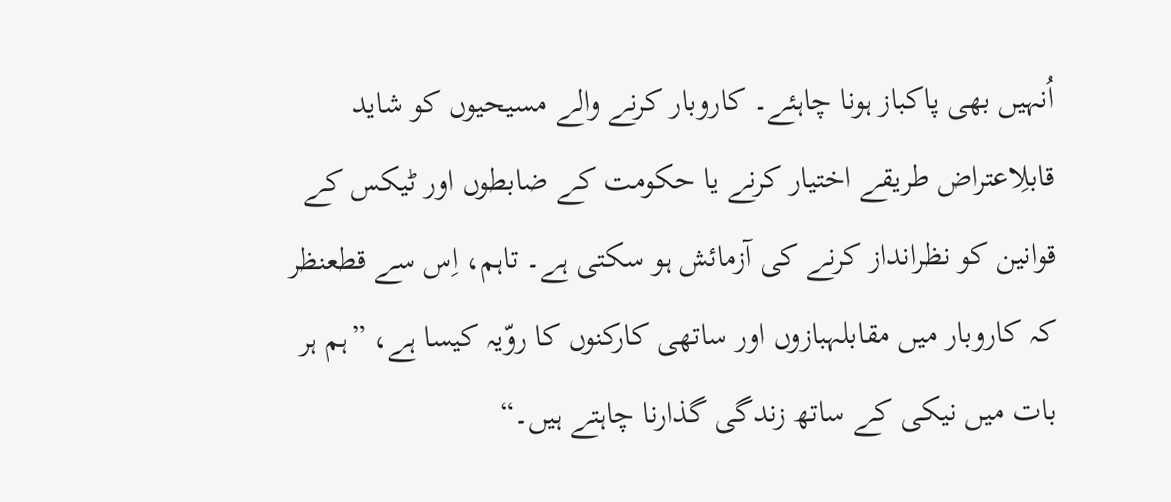اُنہیں بھی پاکباز ہونا چاہئے۔ کاروبار کرنے والے مسیحیوں کو شاید قابلِاعتراض طریقے اختیار کرنے یا حکومت کے ضابطوں اور ٹیکس کے قوانین کو نظرانداز کرنے کی آزمائش ہو سکتی ہے۔ تاہم، اِس سے قطعنظر کہ کاروبار میں مقابلہبازوں اور ساتھی کارکنوں کا روّیہ کیسا ہے، ”ہم ہر بات میں نیکی کے ساتھ زندگی گذارنا چاہتے ہیں۔“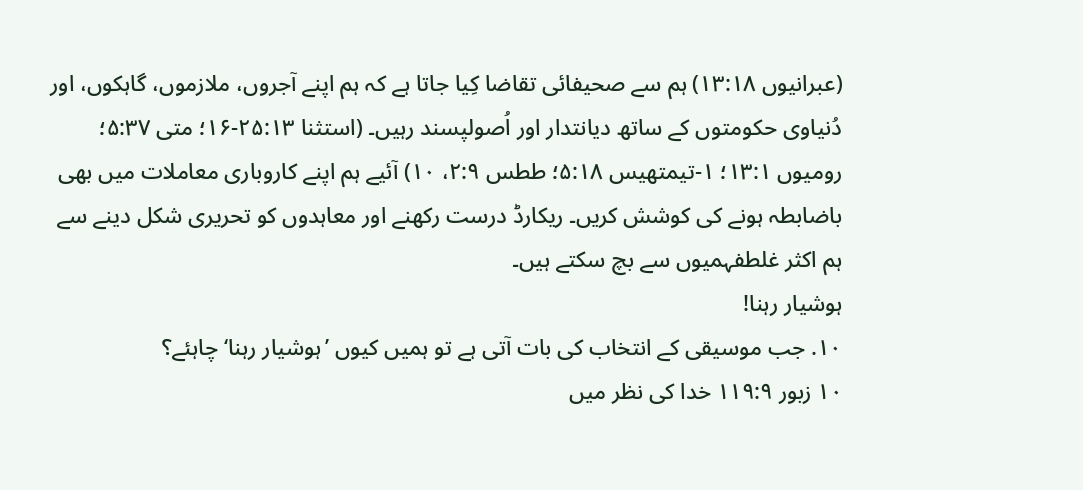(عبرانیوں ۱۳:۱۸) ہم سے صحیفائی تقاضا کِیا جاتا ہے کہ ہم اپنے آجروں، ملازموں، گاہکوں، اور دُنیاوی حکومتوں کے ساتھ دیانتدار اور اُصولپسند رہیں۔ (استثنا ۲۵:۱۳-۱۶؛ متی ۵:۳۷؛ رومیوں ۱۳:۱؛ ۱-تیمتھیس ۵:۱۸؛ ططس ۲:۹، ۱۰) آئیے ہم اپنے کاروباری معاملات میں بھی باضابطہ ہونے کی کوشش کریں۔ ریکارڈ درست رکھنے اور معاہدوں کو تحریری شکل دینے سے ہم اکثر غلطفہمیوں سے بچ سکتے ہیں۔
ہوشیار رہنا!
۱۰. جب موسیقی کے انتخاب کی بات آتی ہے تو ہمیں کیوں ’ہوشیار رہنا‘ چاہئے؟
۱۰ زبور ۱۱۹:۹ خدا کی نظر میں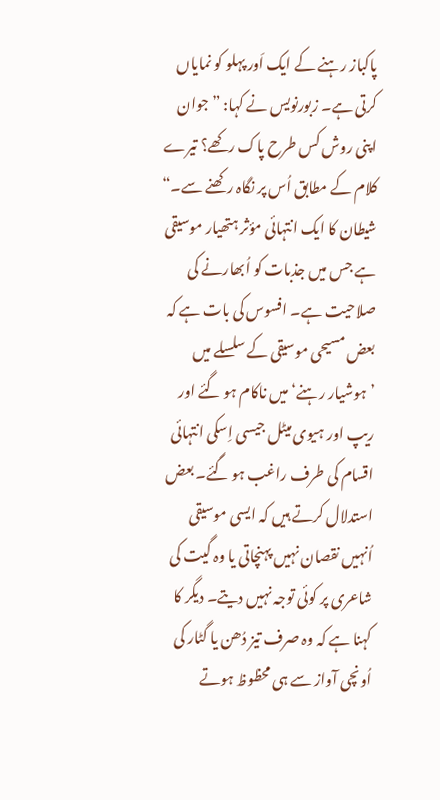پاکباز رہنے کے ایک اَور پہلو کو نمایاں کرتی ہے۔ زبورنویس نے کہا: ”جوان اپنی روش کس طرح پاک رکھے؟ تیرے کلام کے مطابق اُس پر نگاہ رکھنے سے۔“ شیطان کا ایک انتہائی مؤثر ہتھیار موسیقی ہے جس میں جذبات کو اُبھارنے کی صلاحیت ہے۔ افسوس کی بات ہے کہ بعض مسیحی موسیقی کے سلسلے میں ’ہوشیار رہنے‘ میں ناکام ہو گئے اور ریپ اور ہیوی میٹل جیسی اِسکی انتہائی اقسام کی طرف راغب ہو گئے۔ بعض استدلال کرتے ہیں کہ ایسی موسیقی اُنہیں نقصان نہیں پہنچاتی یا وہ گیت کی شاعری پر کوئی توجہ نہیں دیتے۔ دیگر کا کہنا ہے کہ وہ صرف تیز دُھن یا گٹار کی اُونچی آواز سے ہی محظوظ ہوتے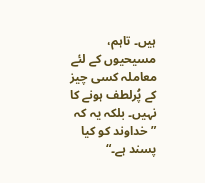ہیں۔ تاہم، مسیحیوں کے لئے معاملہ کسی چیز کے پُرلطف ہونے کا نہیں۔ بلکہ یہ کہ ”خداوند کو کیا پسند ہے۔“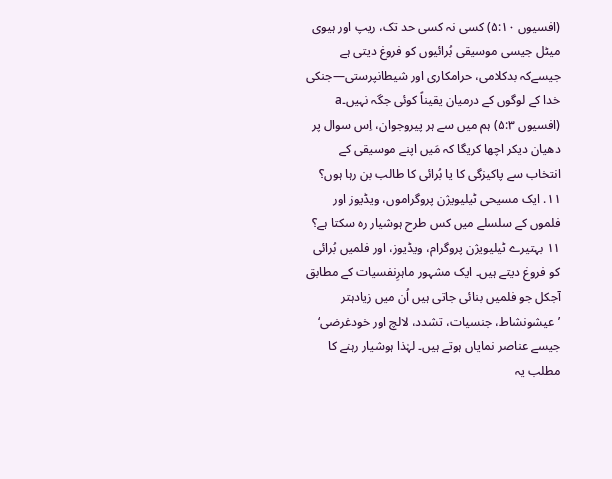(افسیوں ۵:۱۰) کسی نہ کسی حد تک، ریپ اور ہیوی میٹل جیسی موسیقی بُرائیوں کو فروغ دیتی ہے جیسےکہ بدکلامی، حرامکاری اور شیطانپرستی—جنکی خدا کے لوگوں کے درمیان یقیناً کوئی جگہ نہیں۔a (افسیوں ۵:۳) ہم میں سے ہر پیروجوان، اِس سوال پر دھیان دیکر اچھا کریگا کہ مَیں اپنے موسیقی کے انتخاب سے پاکیزگی کا یا بُرائی کا طالب بن رہا ہوں؟
۱۱. ایک مسیحی ٹیلیویژن پروگراموں، ویڈیوز اور فلموں کے سلسلے میں کس طرح ہوشیار رہ سکتا ہے؟
۱۱ بہتیرے ٹیلیویژن پروگرام، ویڈیوز، اور فلمیں بُرائی کو فروغ دیتے ہیں۔ ایک مشہور ماہرِنفسیات کے مطابق آجکل جو فلمیں بنائی جاتی ہیں اُن میں زیادہتر ’عیشونشاط، جنسیات، تشدد، لالچ اور خودغرضی‘ جیسے عناصر نمایاں ہوتے ہیں۔ لہٰذا ہوشیار رہنے کا مطلب یہ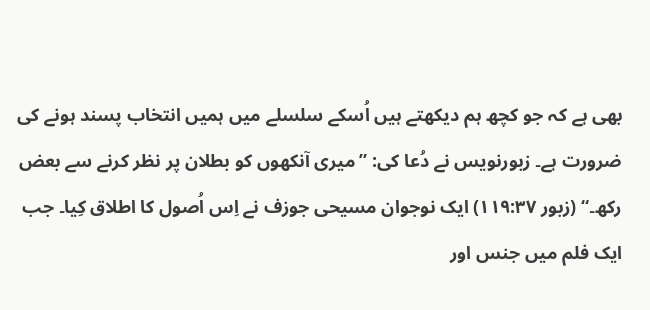بھی ہے کہ جو کچھ ہم دیکھتے ہیں اُسکے سلسلے میں ہمیں انتخاب پسند ہونے کی ضرورت ہے۔ زبورنویس نے دُعا کی: ”میری آنکھوں کو بطلان پر نظر کرنے سے بعض رکھ۔“ (زبور ۱۱۹:۳۷) ایک نوجوان مسیحی جوزف نے اِس اُصول کا اطلاق کِیا۔ جب ایک فلم میں جنس اور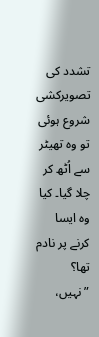تشدد کی تصویرکشی شروع ہوئی تو وہ تھیٹر سے اُٹھ کر چلا گیا۔ کیا وہ ایسا کرنے پر نادم تھا؟ ”نہیں،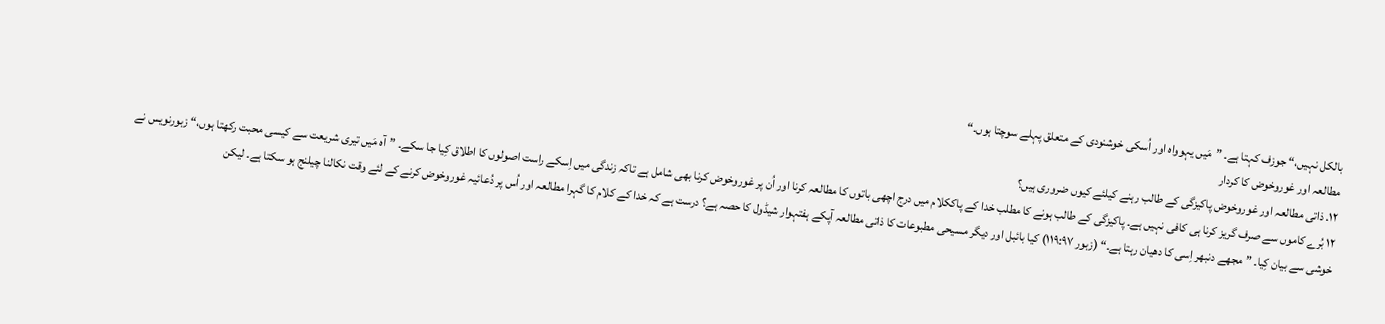بالکل نہیں،“ جوزف کہتا ہے۔ ”مَیں یہوواہ اور اُسکی خوشنودی کے متعلق پہلے سوچتا ہوں۔“
مطالعہ اور غوروخوض کا کردار
۱۲. ذاتی مطالعہ اور غوروخوض پاکیزگی کے طالب رہنے کیلئے کیوں ضروری ہیں؟
۱۲ بُرے کاموں سے صرف گریز کرنا ہی کافی نہیں ہے۔ پاکیزگی کے طالب ہونے کا مطلب خدا کے پاککلام میں درج اچھی باتوں کا مطالعہ کرنا اور اُن پر غوروخوض کرنا بھی شامل ہے تاکہ زندگی میں اِسکے راست اصولوں کا اطلاق کِیا جا سکے۔ ”آہ مَیں تیری شریعت سے کیسی محبت رکھتا ہوں،“ زبورنویس نے خوشی سے بیان کِیا۔ ”مجھے دنبھر اِسی کا دھیان رہتا ہے۔“ (زبور ۱۱۹:۹۷) کیا بائبل اور دیگر مسیحی مطبوعات کا ذاتی مطالعہ آپکے ہفتہوار شیڈول کا حصہ ہے؟ درست ہے کہ خدا کے کلام کا گہرا مطالعہ اور اُس پر دُعائیہ غوروخوض کرنے کے لئے وقت نکالنا چیلنج ہو سکتا ہے۔ لیکن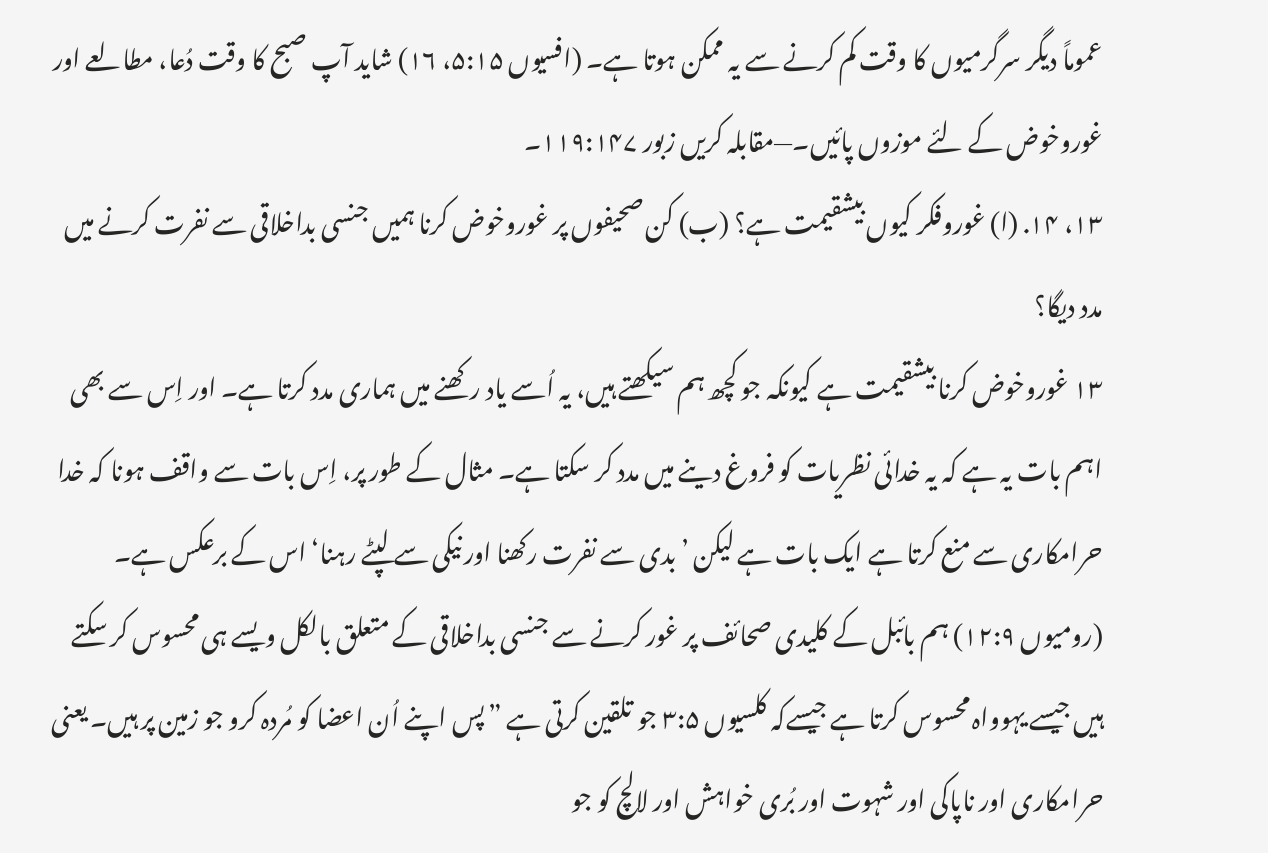عموماً دیگر سرگرمیوں کا وقت کم کرنے سے یہ ممکن ہوتا ہے۔ (افسیوں ۵:۱۵، ۱۶) شاید آپ صبح کا وقت دُعا، مطالعے اور غوروخوض کے لئے موزوں پائیں۔—مقابلہ کریں زبور ۱۱۹:۱۴۷۔
۱۳، ۱۴. (ا) غوروفکر کیوں بیشقیمت ہے؟ (ب) کن صحیفوں پر غوروخوض کرنا ہمیں جنسی بداخلاقی سے نفرت کرنے میں مدد دیگا؟
۱۳ غوروخوض کرنا بیشقیمت ہے کیونکہ جو کچھ ہم سیکھتے ہیں، یہ اُسے یاد رکھنے میں ہماری مدد کرتا ہے۔ اور اِس سے بھی اہم بات یہ ہے کہ یہ خدائی نظریات کو فروغ دینے میں مدد کر سکتا ہے۔ مثال کے طور پر، اِس بات سے واقف ہونا کہ خدا حرامکاری سے منع کرتا ہے ایک بات ہے لیکن ’بدی سے نفرت رکھنا اور نیکی سے لپٹے رہنا‘ اس کے برعکس ہے۔ (رومیوں ۱۲:۹) ہم بائبل کے کلیدی صحائف پر غور کرنے سے جنسی بداخلاقی کے متعلق بالکل ویسے ہی محسوس کر سکتے ہیں جیسے یہوواہ محسوس کرتا ہے جیسےکہ کلسیوں ۳:۵ جو تلقین کرتی ہے ”پس اپنے اُن اعضا کو مُردہ کرو جو زمین پر ہیں۔ یعنی حرامکاری اور ناپاکی اور شہوت اور بُری خواہش اور لالچ کو جو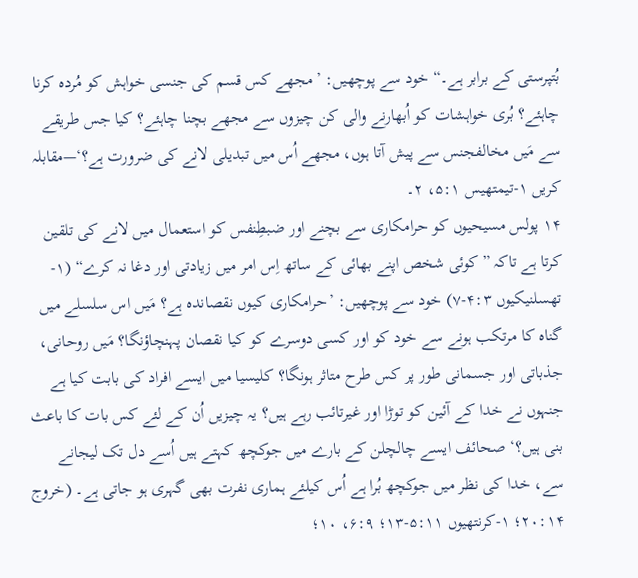بُتپرستی کے برابر ہے۔“ خود سے پوچھیں: ’مجھے کس قسم کی جنسی خواہش کو مُردہ کرنا چاہئے؟ بُری خواہشات کو اُبھارنے والی کن چیزوں سے مجھے بچنا چاہئے؟ کیا جس طریقے سے مَیں مخالفجنس سے پیش آتا ہوں، مجھے اُس میں تبدیلی لانے کی ضرورت ہے؟‘—مقابلہ کریں ۱-تیمتھیس ۵:۱، ۲۔
۱۴ پولس مسیحیوں کو حرامکاری سے بچنے اور ضبطِنفس کو استعمال میں لانے کی تلقین کرتا ہے تاکہ ”کوئی شخص اپنے بھائی کے ساتھ اِس امر میں زیادتی اور دغا نہ کرے“ (۱-تھسلنیکیوں ۴:۳-۷) خود سے پوچھیں: ’حرامکاری کیوں نقصاندہ ہے؟ مَیں اس سلسلے میں گناہ کا مرتکب ہونے سے خود کو اور کسی دوسرے کو کیا نقصان پہنچاؤنگا؟ مَیں روحانی، جذباتی اور جسمانی طور پر کس طرح متاثر ہونگا؟ کلیسیا میں ایسے افراد کی بابت کیا ہے جنہوں نے خدا کے آئین کو توڑا اور غیرتائب رہے ہیں؟ یہ چیزیں اُن کے لئے کس بات کا باعث بنی ہیں؟‘ صحائف ایسے چالچلن کے بارے میں جوکچھ کہتے ہیں اُسے دل تک لیجانے سے، خدا کی نظر میں جوکچھ بُرا ہے اُس کیلئے ہماری نفرت بھی گہری ہو جاتی ہے۔ (خروج ۲۰:۱۴؛ ۱-کرنتھیوں ۵:۱۱-۱۳؛ ۶:۹، ۱۰؛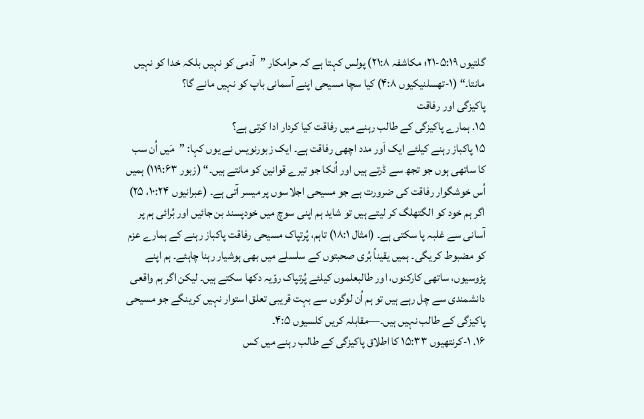گلتیوں ۵:۱۹-۲۱؛ مکاشفہ ۲۱:۸) پولس کہتا ہے کہ حرامکار ”آدمی کو نہیں بلکہ خدا کو نہیں مانتا۔“ (۱-تھسلنیکیوں ۴:۸) کیا سچا مسیحی اپنے آسمانی باپ کو نہیں مانے گا؟
پاکیزگی اور رفاقت
۱۵. ہمارے پاکیزگی کے طالب رہنے میں رفاقت کیا کردار ادا کرتی ہے؟
۱۵ پاکباز رہنے کیلئے ایک اَور مدد اچھی رفاقت ہے۔ ایک زبورنویس نے یوں کہا: ”مَیں اُن سب کا ساتھی ہوں جو تجھ سے ڈرتے ہیں اور اُنکا جو تیرے قوانین کو مانتے ہیں۔“ (زبور ۱۱۹:۶۳) ہمیں اُس خوشگوار رفاقت کی ضرورت ہے جو مسیحی اجلاسوں پر میسر آتی ہے۔ (عبرانیوں ۱۰:۲۴، ۲۵) اگر ہم خود کو الگتھلگ کر لیتے ہیں تو شاید ہم اپنی سوچ میں خودپسند بن جائیں اور بُرائی ہم پر آسانی سے غلبہ پا سکتی ہے۔ (امثال ۱۸:۱) تاہم، پُرتپاک مسیحی رفاقت پاکباز رہنے کے ہمارے عزم کو مضبوط کریگی۔ ہمیں یقیناً بُری صحبتوں کے سلسلے میں بھی ہوشیار رہنا چاہئے۔ ہم اپنے پڑوسیوں، ساتھی کارکنوں، اور طالبعلموں کیلئے پُرتپاک روّیہ دکھا سکتے ہیں۔ لیکن اگر ہم واقعی دانشمندی سے چل رہے ہیں تو ہم اُن لوگوں سے بہت قریبی تعلق استوار نہیں کرینگے جو مسیحی پاکیزگی کے طالب نہیں ہیں۔—مقابلہ کریں کلسیوں ۴:۵۔
۱۶. ۱-کرنتھیوں ۱۵:۳۳ کا اطلاق پاکیزگی کے طالب رہنے میں کس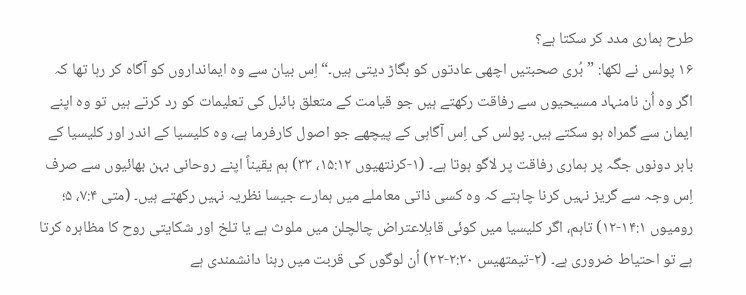طرح ہماری مدد کر سکتا ہے؟
۱۶ پولس نے لکھا: ”بُری صحبتیں اچھی عادتوں کو بگاڑ دیتی ہیں۔“ اِس بیان سے وہ ایمانداروں کو آگاہ کر رہا تھا کہ اگر وہ اُن نامنہاد مسیحیوں سے رفاقت رکھتے ہیں جو قیامت کے متعلق بائبل کی تعلیمات کو رد کرتے ہیں تو وہ اپنے ایمان سے گمراہ ہو سکتے ہیں۔ پولس کی اِس آگاہی کے پیچھے جو اصول کارفرما ہے، وہ کلیسیا کے اندر اور کلیسیا کے باہر دونوں جگہ پر ہماری رفاقت پر لاگو ہوتا ہے۔ (۱-کرنتھیوں ۱۵:۱۲، ۳۳) ہم یقیناً اپنے روحانی بہن بھائیوں سے صرف اِس وجہ سے گریز نہیں کرنا چاہتے کہ وہ کسی ذاتی معاملے میں ہمارے جیسا نظریہ نہیں رکھتے ہیں۔ (متی ۷:۴، ۵؛ رومیوں ۱۴:۱-۱۲) تاہم، اگر کلیسیا میں کوئی قابلِاعتراض چالچلن میں ملوث ہے یا تلخ اور شکایتی روح کا مظاہرہ کرتا ہے تو احتیاط ضروری ہے۔ (۲-تیمتھیس ۲:۲۰-۲۲) اُن لوگوں کی قربت میں رہنا دانشمندی ہے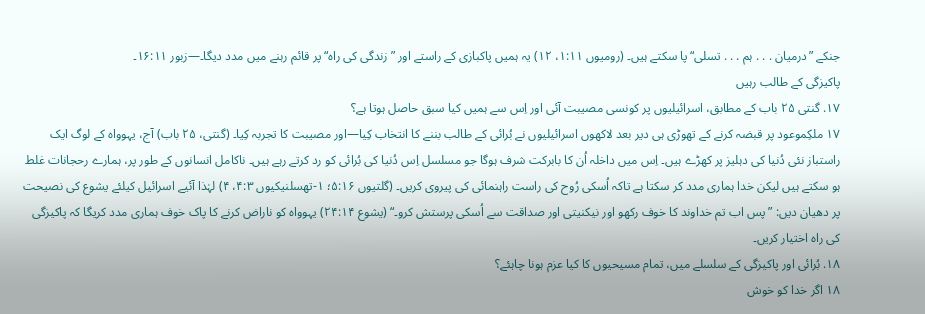جنکے ”درمیان . . . ہم . . . تسلی“ پا سکتے ہیں۔ (رومیوں ۱:۱۱، ۱۲) یہ ہمیں پاکبازی کے راستے اور ”زندگی کی راہ“ پر قائم رہنے میں مدد دیگا۔—زبور ۱۶:۱۱۔
پاکیزگی کے طالب رہیں
۱۷. گنتی ۲۵ باب کے مطابق، اسرائیلیوں پر کونسی مصیبت آئی اور اِس سے ہمیں کیا سبق حاصل ہوتا ہے؟
۱۷ ملکِموعود پر قبضہ کرنے کے تھوڑی ہی دیر بعد لاکھوں اسرائیلیوں نے بُرائی کے طالب بننے کا انتخاب کِیا—اور مصیبت کا تجربہ کِیا۔ (گنتی، ۲۵ باب) آج، یہوواہ کے لوگ ایک راستباز نئی دُنیا کی دہلیز پر کھڑے ہیں۔ اِس میں داخلہ اُن کا بابرکت شرف ہوگا جو مسلسل اِس دُنیا کی بُرائی کو رد کرتے رہے ہیں۔ ناکامل انسانوں کے طور پر، ہمارے رحجانات غلط ہو سکتے ہیں لیکن خدا ہماری مدد کر سکتا ہے تاکہ اُسکی رُوح کی راست راہنمائی کی پیروی کریں۔ (گلتیوں ۵:۱۶؛ ۱-تھسلنیکیوں ۴:۳، ۴) لہٰذا آئیے اسرائیل کیلئے یشوع کی نصیحت پر دھیان دیں: ”پس اب تم خداوند کا خوف رکھو اور نیکنیتی اور صداقت سے اُسکی پرستش کرو۔“ (یشوع ۲۴:۱۴) یہوواہ کو ناراض کرنے کا پاک خوف ہماری مدد کریگا کہ پاکیزگی کی راہ اختیار کریں۔
۱۸. بُرائی اور پاکیزگی کے سلسلے میں، تمام مسیحیوں کا کیا عزم ہونا چاہئے؟
۱۸ اگر خدا کو خوش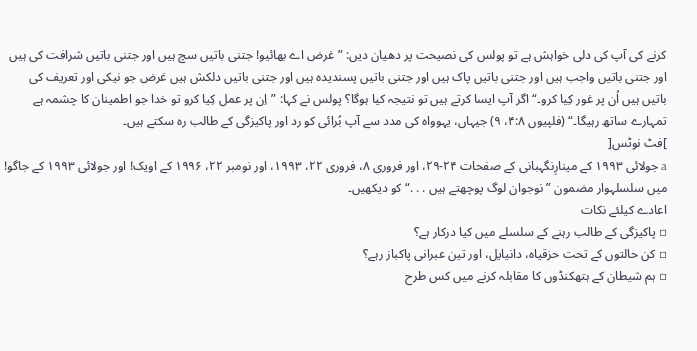کرنے کی آپ کی دلی خواہش ہے تو پولس کی نصیحت پر دھیان دیں: ”غرض اے بھائیو! جتنی باتیں سچ ہیں اور جتنی باتیں شرافت کی ہیں اور جتنی باتیں واجب ہیں اور جتنی باتیں پاک ہیں اور جتنی باتیں پسندیدہ ہیں اور جتنی باتیں دلکش ہیں غرض جو نیکی اور تعریف کی باتیں ہیں اُن پر غور کِیا کرو۔“ اگر آپ ایسا کرتے ہیں تو نتیجہ کیا ہوگا؟ پولس نے کہا: ”اِن پر عمل کِیا کرو تو خدا جو اطمینان کا چشمہ ہے تمہارے ساتھ رہیگا۔“ (فلپیوں ۴:۸، ۹) جیہاں، یہوواہ کی مدد سے آپ بُرائی کو رد اور پاکیزگی کے طالب رہ سکتے ہیں۔
]فٹ نوٹس[
a جولائی ۱۹۹۳ کے مینارِنگہبانی کے صفحات ۲۴-۲۹، اور فروری ۸، فروری ۲۲، ۱۹۹۳، اور نومبر ۲۲، ۱۹۹۶ کے اویک! اور جولائی ۱۹۹۳ کے جاگو! میں سلسلہوار مضمون ”نوجوان لوگ پوچھتے ہیں . . .“ کو دیکھیں۔
اعادے کیلئے نکات
▫ پاکیزگی کے طالب رہنے کے سلسلے میں کیا درکار ہے؟
▫ کن حالتوں کے تحت حزقیاہ، دانیایل، اور تین عبرانی پاکباز رہے؟
▫ ہم شیطان کے ہتھکنڈوں کا مقابلہ کرنے میں کس طرح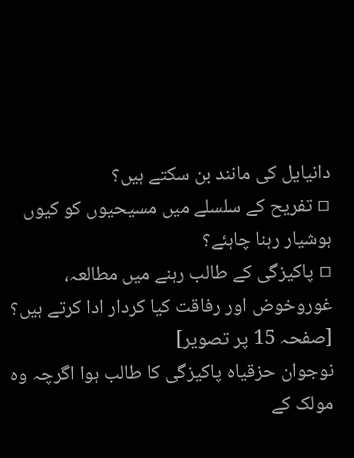دانیایل کی مانند بن سکتے ہیں؟
▫ تفریح کے سلسلے میں مسیحیوں کو کیوں ہوشیار رہنا چاہئے؟
▫ پاکیزگی کے طالب رہنے میں مطالعہ، غوروخوض اور رفاقت کیا کردار ادا کرتے ہیں؟
[صفحہ 15 پر تصویر]
نوجوان حزقیاہ پاکیزگی کا طالب ہوا اگرچہ وہ مولک کے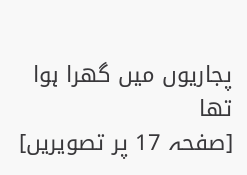پجاریوں میں گھرا ہوا تھا
[صفحہ 17 پر تصویریں]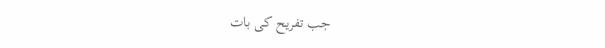جب تفریح کی بات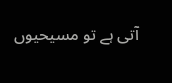آتی ہے تو مسیحیوں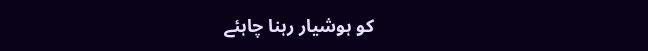کو ہوشیار رہنا چاہئے